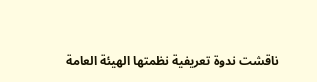ناقشت ندوة تعريفية نظمتها الهيئة العامة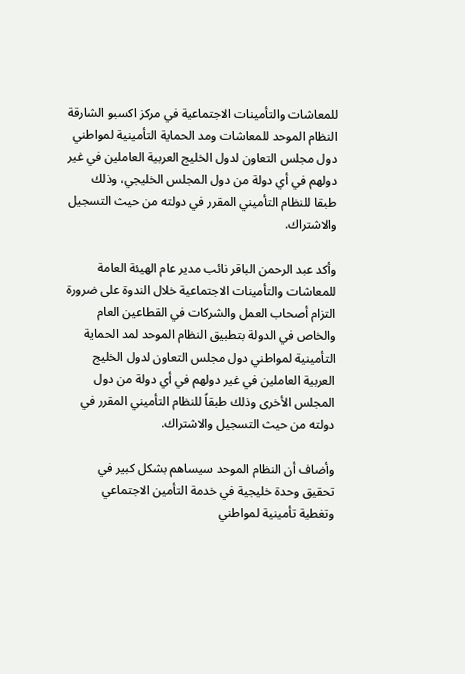للمعاشات والتأمينات الاجتماعية في مركز اكسبو الشارقة النظام الموحد للمعاشات ومد الحماية التأمينية لمواطني دول مجلس التعاون لدول الخليج العربية العاملين في غير دولهم في أي دولة من دول المجلس الخليجي، وذلك طبقا للنظام التأميني المقرر في دولته من حيث التسجيل والاشتراك.

وأكد عبد الرحمن الباقر نائب مدير عام الهيئة العامة للمعاشات والتأمينات الاجتماعية خلال الندوة على ضرورة التزام أصحاب العمل والشركات في القطاعين العام والخاص في الدولة بتطبيق النظام الموحد لمد الحماية التأمينية لمواطني دول مجلس التعاون لدول الخليج العربية العاملين في غير دولهم في أي دولة من دول المجلس الأخرى وذلك طبقاً للنظام التأميني المقرر في دولته من حيث التسجيل والاشتراك.

وأضاف أن النظام الموحد سيساهم بشكل كبير في تحقيق وحدة خليجية في خدمة التأمين الاجتماعي وتغطية تأمينية لمواطني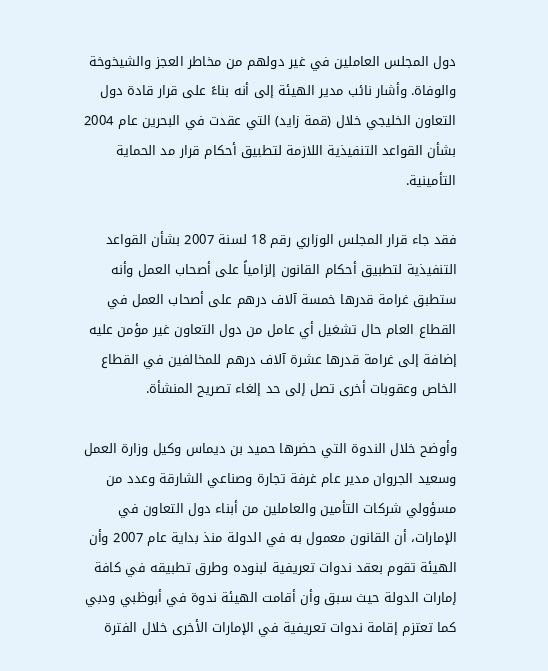دول المجلس العاملين في غير دولهم من مخاطر العجز والشيخوخة والوفاة. وأشار نائب مدير الهيئة إلى أنه بناءً على قرار قادة دول التعاون الخليجي خلال (قمة زايد) التي عقدت في البحرين عام 2004 بشأن القواعد التنفيذية اللازمة لتطبيق أحكام قرار مد الحماية التأمينية.

فقد جاء قرار المجلس الوزاري رقم 18 لسنة 2007 بشأن القواعد التنفيذية لتطبيق أحكام القانون إلزامياً على أصحاب العمل وأنه ستطبق غرامة قدرها خمسة آلاف درهم على أصحاب العمل في القطاع العام حال تشغيل أي عامل من دول التعاون غير مؤمن عليه إضافة إلى غرامة قدرها عشرة آلاف درهم للمخالفين في القطاع الخاص وعقوبات أخرى تصل إلى حد إلغاء تصريح المنشأة.

وأوضح خلال الندوة التي حضرها حميد بن ديماس وكيل وزارة العمل وسعيد الجروان مدير عام غرفة تجارة وصناعي الشارقة وعدد من مسؤولي شركات التأمين والعاملين من أبناء دول التعاون في الإمارات، أن القانون معمول به في الدولة منذ بداية عام 2007 وأن الهيئة تقوم بعقد ندوات تعريفية لبنوده وطرق تطبيقه في كافة إمارات الدولة حيث سبق وأن أقامت الهيئة ندوة في أبوظبي ودبي كما تعتزم إقامة ندوات تعريفية في الإمارات الأخرى خلال الفترة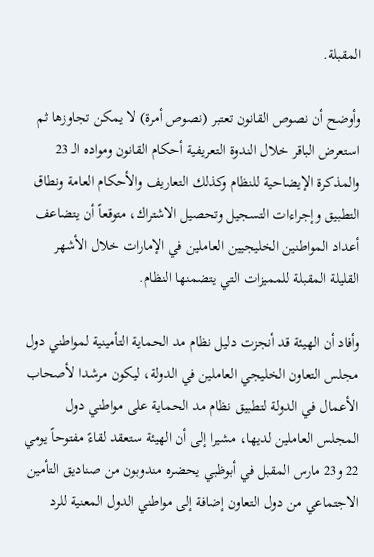المقبلة.

وأوضح أن نصوص القانون تعتبر (نصوص أمرة) لا يمكن تجاوزها ثم استعرض الباقر خلال الندوة التعريفية أحكام القانون ومواده الـ 23 والمذكرة الإيضاحية للنظام وكذلك التعاريف والأحكام العامة ونطاق التطبيق وإجراءات التسجيل وتحصيل الاشتراك، متوقعاً أن يتضاعف أعداد المواطنين الخليجيين العاملين في الإمارات خلال الأشهر القليلة المقبلة للمميزات التي يتضمنها النظام.

وأفاد أن الهيئة قد أنجزت دليل نظام مد الحماية التأمينية لمواطني دول مجلس التعاون الخليجي العاملين في الدولة، ليكون مرشدا لأصحاب الأعمال في الدولة لتطبيق نظام مد الحماية على مواطني دول المجلس العاملين لديها، مشيرا إلى أن الهيئة ستعقد لقاءً مفتوحاً يومي 22 و23 مارس المقبل في أبوظبي يحضره مندوبون من صناديق التأمين الاجتماعي من دول التعاون إضافة إلى مواطني الدول المعنية للرد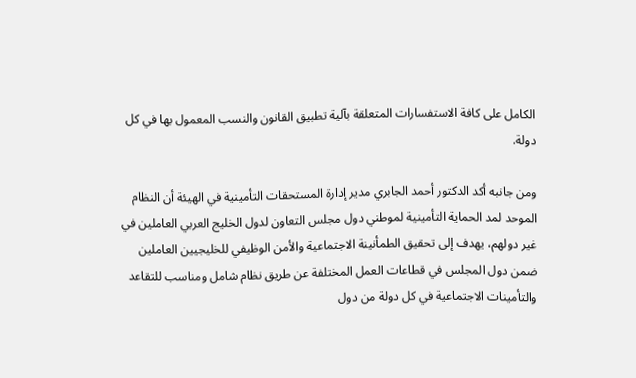الكامل على كافة الاستفسارات المتعلقة بآلية تطبيق القانون والنسب المعمول بها في كل دولة.

ومن جانبه أكد الدكتور أحمد الجابري مدير إدارة المستحقات التأمينية في الهيئة أن النظام الموحد لمد الحماية التأمينية لموطني دول مجلس التعاون لدول الخليج العربي العاملين في غير دولهم، يهدف إلى تحقيق الطمأنينة الاجتماعية والأمن الوظيفي للخليجيين العاملين ضمن دول المجلس في قطاعات العمل المختلفة عن طريق نظام شامل ومناسب للتقاعد والتأمينات الاجتماعية في كل دولة من دول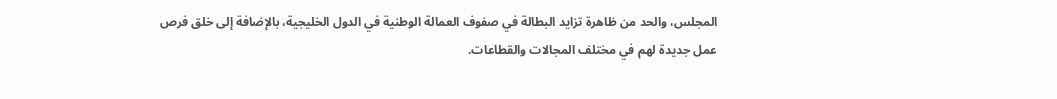المجلس، والحد من ظاهرة تزايد البطالة في صفوف العمالة الوطنية في الدول الخليجية، بالإضافة إلى خلق فرص عمل جديدة لهم في مختلف المجالات والقطاعات.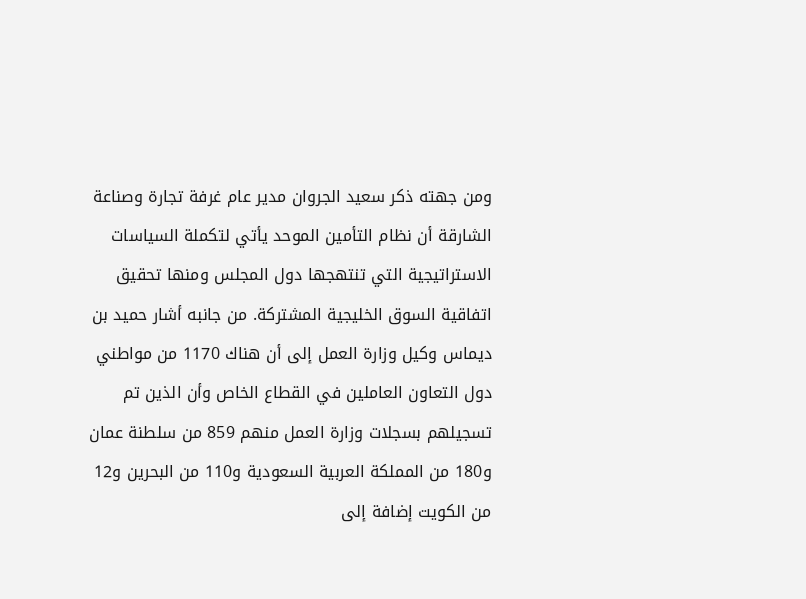ومن جهته ذكر سعيد الجروان مدير عام غرفة تجارة وصناعة الشارقة أن نظام التأمين الموحد يأتي لتكملة السياسات الاستراتيجية التي تنتهجها دول المجلس ومنها تحقيق اتفاقية السوق الخليجية المشتركة. من جانبه أشار حميد بن ديماس وكيل وزارة العمل إلى أن هناك 1170 من مواطني دول التعاون العاملين في القطاع الخاص وأن الذين تم تسجيلهم بسجلات وزارة العمل منهم 859 من سلطنة عمان و180 من المملكة العربية السعودية و110 من البحرين و12 من الكويت إضافة إلى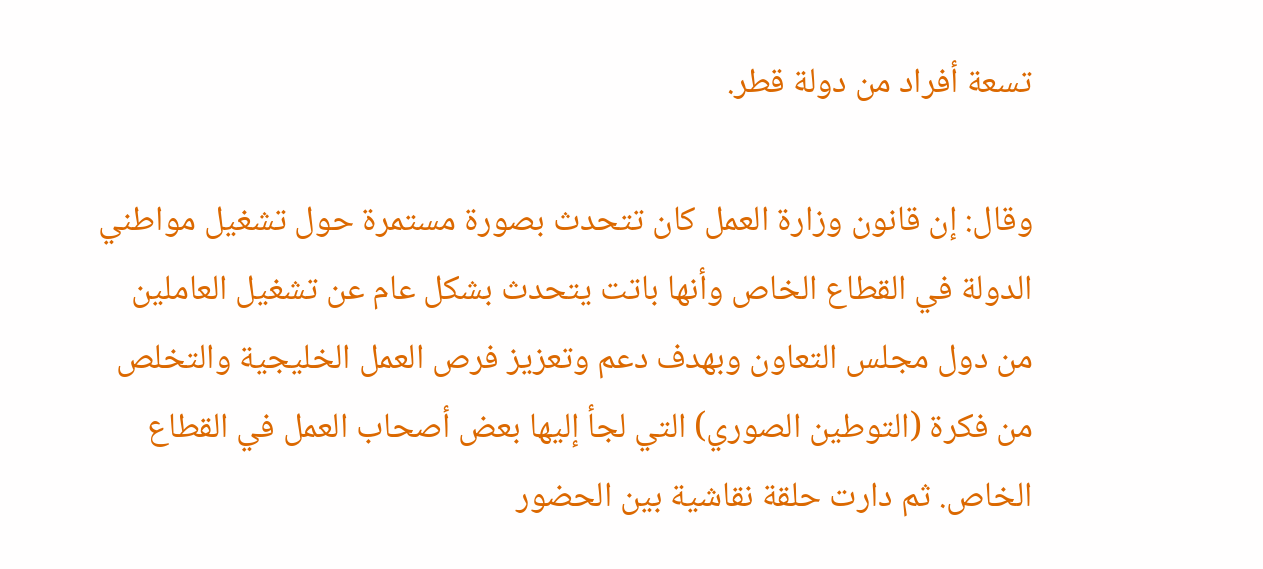تسعة أفراد من دولة قطر.

وقال: إن قانون وزارة العمل كان تتحدث بصورة مستمرة حول تشغيل مواطني الدولة في القطاع الخاص وأنها باتت يتحدث بشكل عام عن تشغيل العاملين من دول مجلس التعاون وبهدف دعم وتعزيز فرص العمل الخليجية والتخلص من فكرة (التوطين الصوري) التي لجأ إليها بعض أصحاب العمل في القطاع الخاص. ثم دارت حلقة نقاشية بين الحضور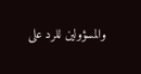والمسؤولين للرد على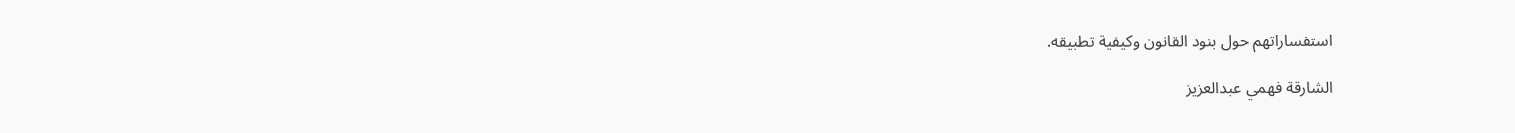استفساراتهم حول بنود القانون وكيفية تطبيقه.

الشارقة فهمي عبدالعزيز